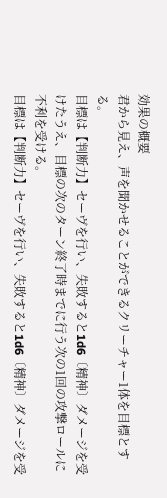効果の概要
君から見え、声を聞かせることができるクリーチャー1体を目標とする。
目標は【判断力】セーヴを行い、失敗すると1d6〔精神〕ダメージを受けたうえ、目標の次のターン終了時までに行う次の1回の攻撃ロールに不利を受ける。
目標は【判断力】セーヴを行い、失敗すると1d6〔精神〕ダメージを受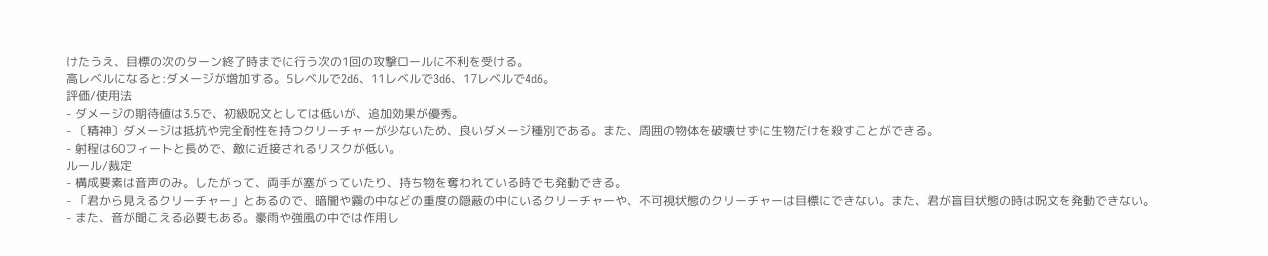けたうえ、目標の次のターン終了時までに行う次の1回の攻撃ロールに不利を受ける。
高レベルになると:ダメージが増加する。5レベルで2d6、11レベルで3d6、17レベルで4d6。
評価/使用法
- ダメージの期待値は3.5で、初級呪文としては低いが、追加効果が優秀。
- 〔精神〕ダメージは抵抗や完全耐性を持つクリーチャーが少ないため、良いダメージ種別である。また、周囲の物体を破壊せずに生物だけを殺すことができる。
- 射程は60フィートと長めで、敵に近接されるリスクが低い。
ルール/裁定
- 構成要素は音声のみ。したがって、両手が塞がっていたり、持ち物を奪われている時でも発動できる。
- 「君から見えるクリーチャー」とあるので、暗闇や霧の中などの重度の隠蔽の中にいるクリーチャーや、不可視状態のクリーチャーは目標にできない。また、君が盲目状態の時は呪文を発動できない。
- また、音が聞こえる必要もある。豪雨や強風の中では作用し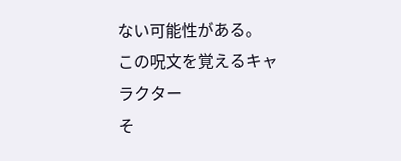ない可能性がある。
この呪文を覚えるキャラクター
そ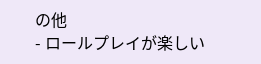の他
- ロールプレイが楽しい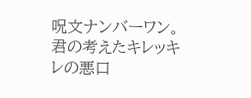呪文ナンバーワン。君の考えたキレッキレの悪口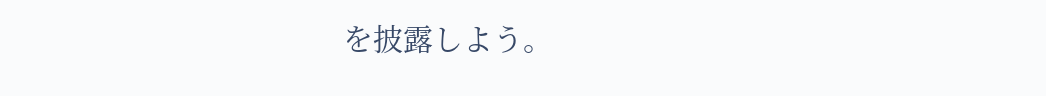を披露しよう。